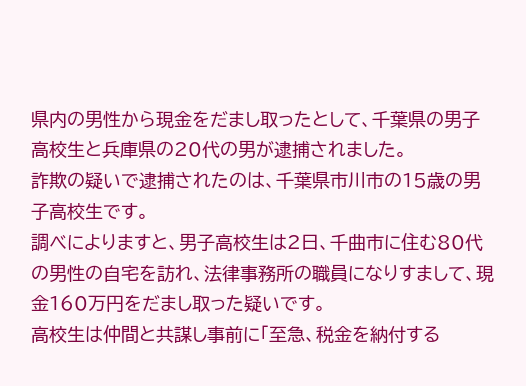県内の男性から現金をだまし取ったとして、千葉県の男子高校生と兵庫県の20代の男が逮捕されました。
詐欺の疑いで逮捕されたのは、千葉県市川市の15歳の男子高校生です。
調べによりますと、男子高校生は2日、千曲市に住む80代の男性の自宅を訪れ、法律事務所の職員になりすまして、現金160万円をだまし取った疑いです。
高校生は仲間と共謀し事前に「至急、税金を納付する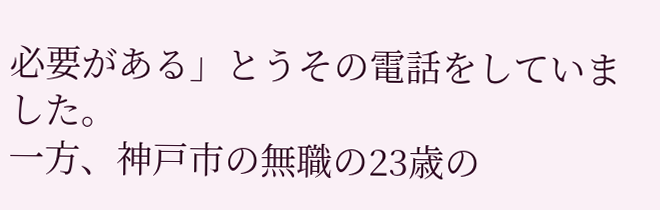必要がある」とうその電話をしていました。
一方、神戸市の無職の23歳の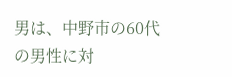男は、中野市の60代の男性に対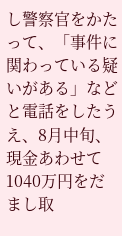し警察官をかたって、「事件に関わっている疑いがある」などと電話をしたうえ、8月中旬、現金あわせて1040万円をだまし取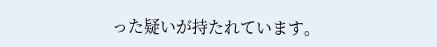った疑いが持たれています。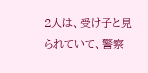2人は、受け子と見られていて、警察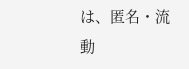は、匿名・流動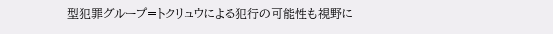型犯罪グループ=トクリュウによる犯行の可能性も視野に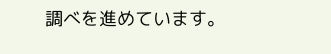調べを進めています。